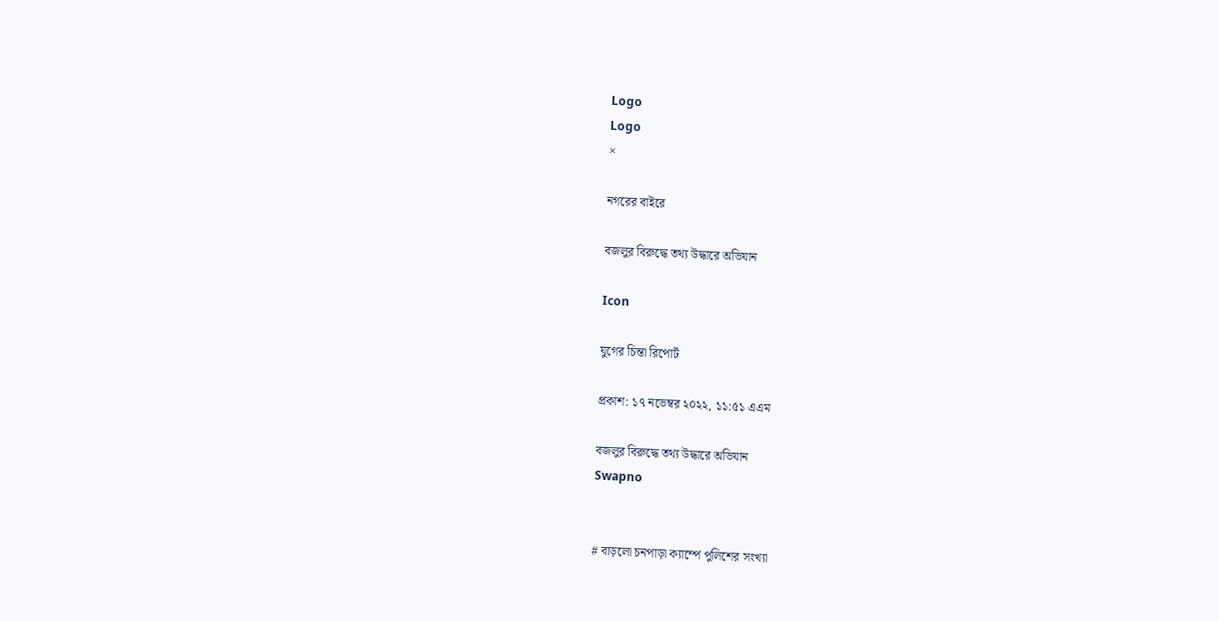Logo
Logo
×

নগরের বাইরে

বজলুর বিরুদ্ধে তথ্য উদ্ধারে অভিযান

Icon

যুগের চিন্তা রিপোর্ট

প্রকাশ: ১৭ নভেম্বর ২০২২, ১১:৫১ এএম

বজলুর বিরুদ্ধে তথ্য উদ্ধারে অভিযান
Swapno


# বাড়লো চনপাড়া ক্যাম্পে পুলিশের সংখ্যা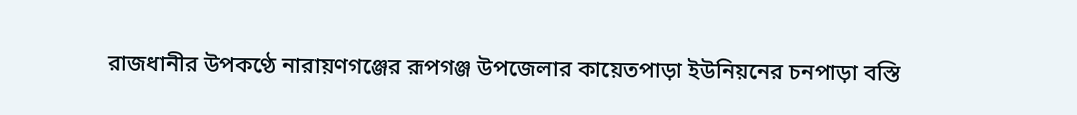রাজধানীর উপকণ্ঠে নারায়ণগঞ্জের রূপগঞ্জ উপজেলার কায়েতপাড়া ইউনিয়নের চনপাড়া বস্তি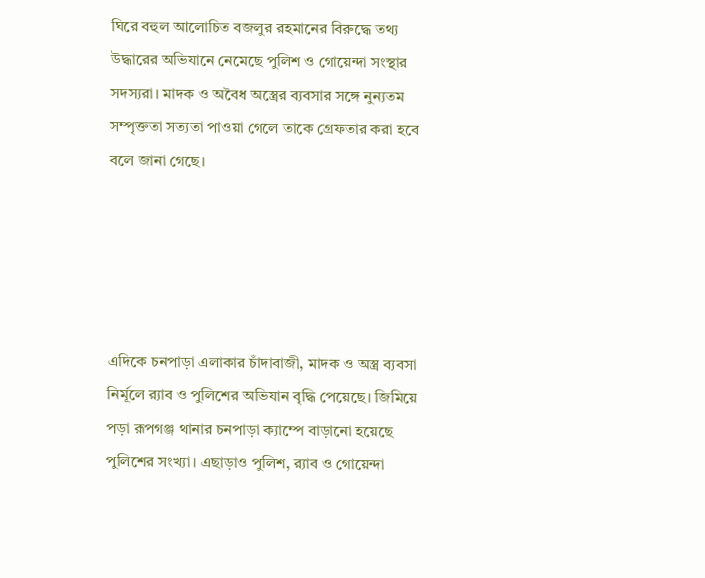ঘিরে বহুল আলোচিত বজলুর রহমানের বিরুদ্ধে তথ্য উদ্ধারের অভিযানে নেমেছে পুলিশ ও গোয়েন্দা সংস্থার সদস্যরা। মাদক ও অবৈধ অস্ত্রের ব্যবসার সঙ্গে নুন্যতম সম্পৃক্ততা সত্যতা পাওয়া গেলে তাকে গ্রেফতার করা হবে বলে জানা গেছে।





এদিকে চনপাড়া এলাকার চাঁদাবাজী, মাদক ও অস্ত্র ব্যবসা নির্মূলে র‌্যাব ও পুলিশের অভিযান বৃদ্ধি পেয়েছে। জিমিয়ে পড়া রূপগঞ্জ থানার চনপাড়া ক্যাম্পে বাড়ানো হয়েছে পুলিশের সংখ্যা। এছাড়াও পুলিশ, র‌্যাব ও গোয়েন্দা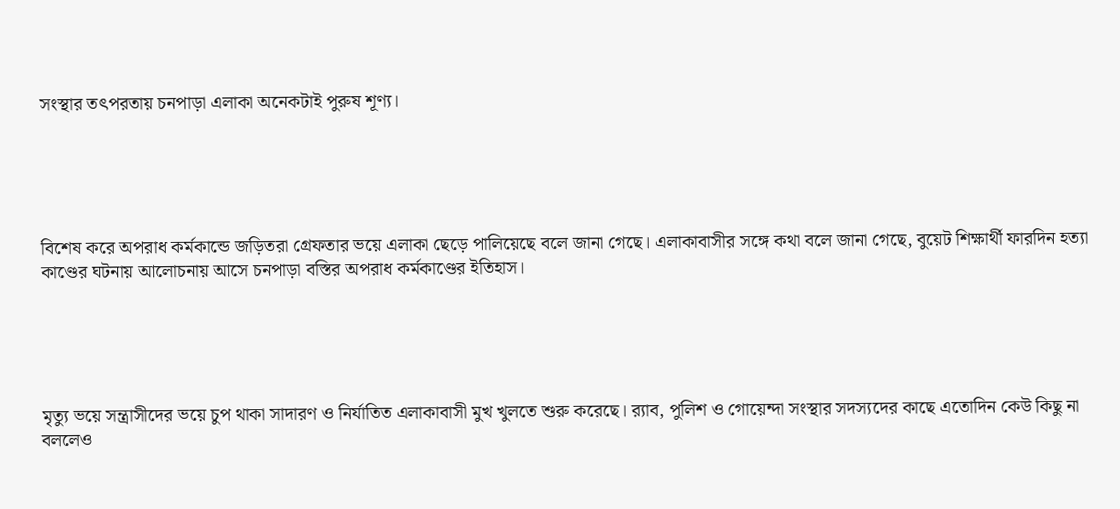সংস্থার তৎপরতায় চনপাড়া এলাকা অনেকটাই পুরুষ শূণ্য।





বিশেষ করে অপরাধ কর্মকান্ডে জড়িতরা গ্রেফতার ভয়ে এলাকা ছেড়ে পালিয়েছে বলে জানা গেছে। এলাকাবাসীর সঙ্গে কথা বলে জানা গেছে, বুয়েট শিক্ষার্থী ফারদিন হত্যা কাণ্ডের ঘটনায় আলোচনায় আসে চনপাড়া বস্তির অপরাধ কর্মকাণ্ডের ইতিহাস।





মৃত্যু ভয়ে সন্ত্রাসীদের ভয়ে চুপ থাকা সাদারণ ও নির্যাতিত এলাকাবাসী মুখ খুলতে শুরু করেছে। র‌্যাব, পুলিশ ও গোয়েন্দা সংস্থার সদস্যদের কাছে এতোদিন কেউ কিছু না বললেও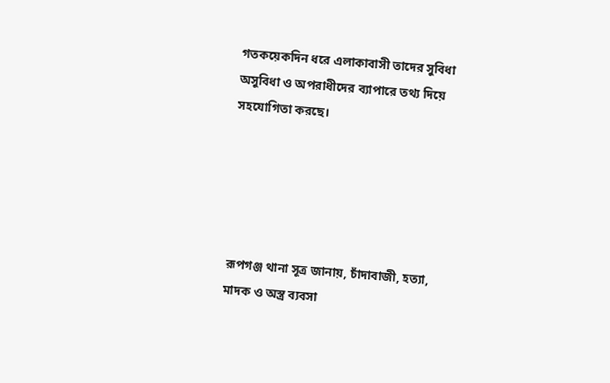গতকয়েকদিন ধরে এলাকাবাসী তাদের সুবিধা অসুবিধা ও অপরাধীদের ব্যাপারে তথ্য দিয়ে সহযোগিতা করছে।





রূপগঞ্জ থানা সূত্র জানায়, চাঁদাবাজী, হত্যা, মাদক ও অস্ত্র ব্যবসা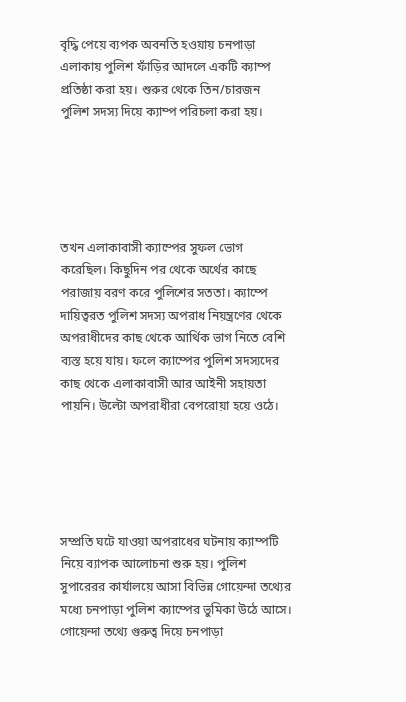বৃদ্ধি পেয়ে ব্যপক অবনতি হওয়ায় চনপাড়া এলাকায় পুলিশ ফাঁড়ির আদলে একটি ক্যাম্প প্রতিষ্ঠা করা হয়। শুরুর থেকে তিন/চারজন পুলিশ সদস্য দিয়ে ক্যাম্প পরিচলা করা হয়।





তখন এলাকাবাসী ক্যাম্পের সুফল ভোগ করেছিল। কিছুদিন পর থেকে অর্থের কাছে পরাজায় বরণ করে পুলিশের সততা। ক্যাম্পে দায়িত্বরত পুলিশ সদস্য অপরাধ নিয়ন্ত্রণের থেকে অপরাধীদের কাছ থেকে আর্থিক ভাগ নিতে বেশি ব্যস্ত হয়ে যায়। ফলে ক্যাম্পের পুলিশ সদস্যদের কাছ থেকে এলাকাবাসী আর আইনী সহায়তা পায়নি। উল্টো অপরাধীরা বেপরোয়া হয়ে ওঠে।





সম্প্রতি ঘটে যাওয়া অপরাধের ঘটনায় ক্যাম্পটি নিয়ে ব্যাপক আলোচনা শুরু হয়। পুলিশ সুপারেরর কার্যালয়ে আসা বিভিন্ন গোয়েন্দা তথ্যের মধ্যে চনপাড়া পুলিশ ক্যাম্পের ভুমিকা উঠে আসে। গোয়েন্দা তথ্যে গুরুত্ব দিয়ে চনপাড়া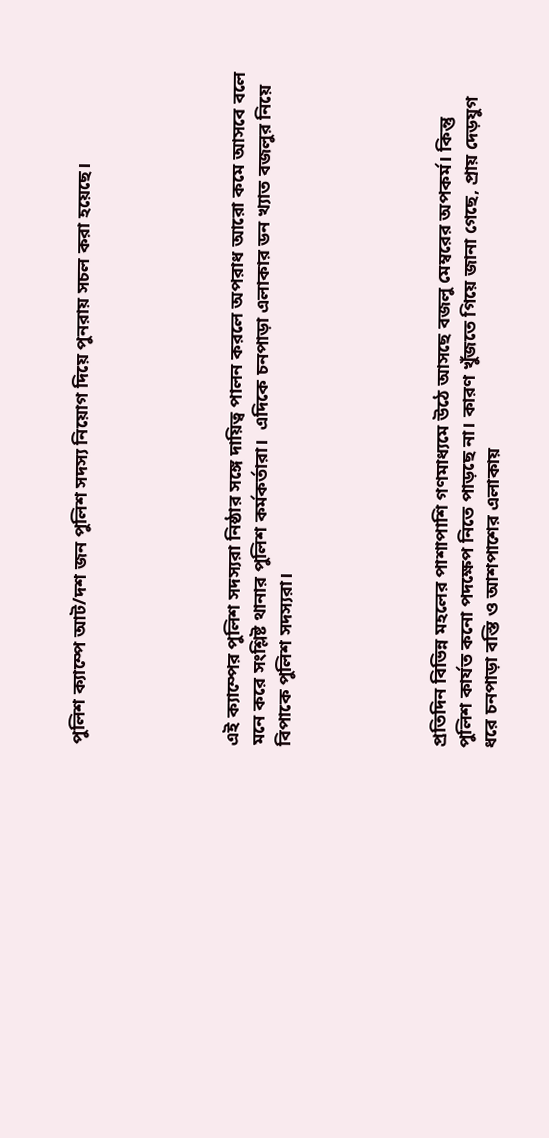পুলিশ ক্যাম্পে আট/দশ জন পুলিশ সদস্য নিয়োগ দিয়ে পুনরায় সচল করা হয়েছে।





এই ক্যাম্পের পুলিশ সদস্যরা নিষ্ঠার সঙ্গে দায়িত্ব পালন করলে অপরাধ আরো কমে আসবে বলে মনে করে সংশ্লিষ্ট থানার পুলিশ কর্মকর্তারা।  এদিকে চনপাড়া এলাকার ডন খ্যাত বজলুর নিয়ে বিপাকে পুলিশ সদস্যরা।





প্রতিদিন বিভিন্ন মহলের পাশাপাশি গণমাধ্যমে উঠে আসছে বজলু মেম্বরের অপকর্ম। কিন্তু পুলিশ কার্যত কনো পদক্ষেপ নিতে পাড়ছে না। কারণ খুঁজতে গিয়ে জানা গেছে, প্রায় দেড়যুগ ধরে চনপাড়া বস্তি ও আশপাশের এলাকায়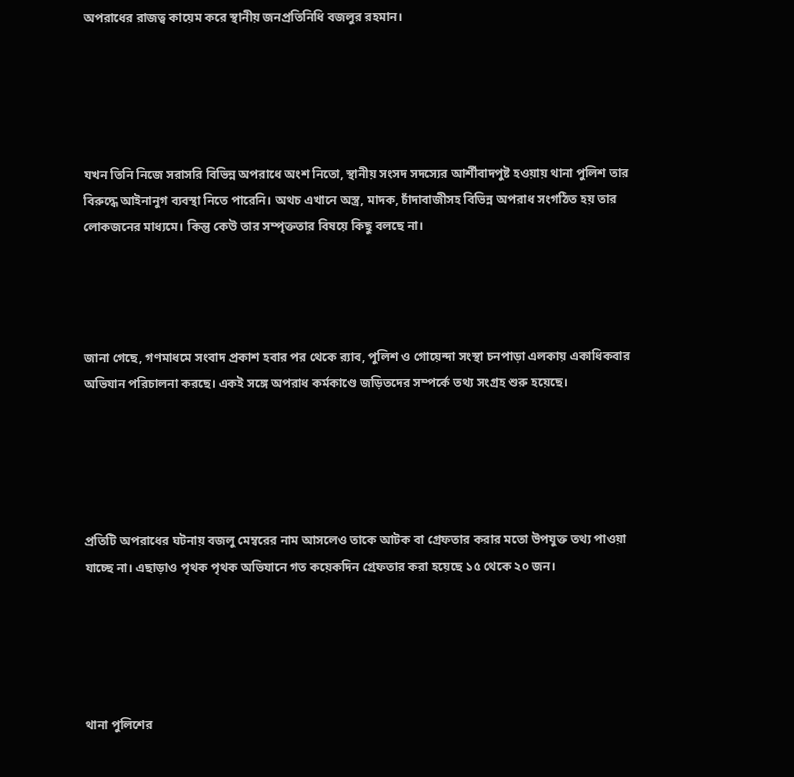অপরাধের রাজত্ব কায়েম করে স্থানীয় জনপ্রতিনিধি বজলুর রহমান।





যখন তিনি নিজে সরাসরি বিভিন্ন অপরাধে অংশ নিতো, স্থানীয় সংসদ সদস্যের আর্শীবাদপুষ্ট হওয়ায় থানা পুলিশ তার বিরুদ্ধে আইনানুগ ব্যবস্থা নিতে পারেনি। অথচ এখানে অস্ত্র, মাদক, চাঁদাবাজীসহ বিভিন্ন অপরাধ সংগঠিত হয় তার লোকজনের মাধ্যমে। কিন্তু কেউ তার সম্পৃক্ততার বিষয়ে কিছু বলছে না।




জানা গেছে, গণমাধমে সংবাদ প্রকাশ হবার পর থেকে র‌্যাব, পুলিশ ও গোয়েন্দা সংস্থা চনপাড়া এলকায় একাধিকবার অভিযান পরিচালনা করছে। একই সঙ্গে অপরাধ কর্মকাণ্ডে জড়িতদের সম্পর্কে তথ্য সংগ্রহ শুরু হয়েছে।





প্রতিটি অপরাধের ঘটনায় বজলু মেম্বরের নাম আসলেও তাকে আটক বা গ্রেফতার করার মতো উপযুক্ত তথ্য পাওয়া যাচ্ছে না। এছাড়াও পৃথক পৃথক অভিযানে গত কয়েকদিন গ্রেফতার করা হয়েছে ১৫ থেকে ২০ জন।





থানা পুলিশের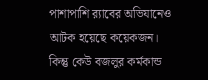পাশাপাশি র‌্যাবের অভিযানেও আটক হয়েছে কয়েকজন। কিন্তু কেউ বজলুর কর্মকান্ড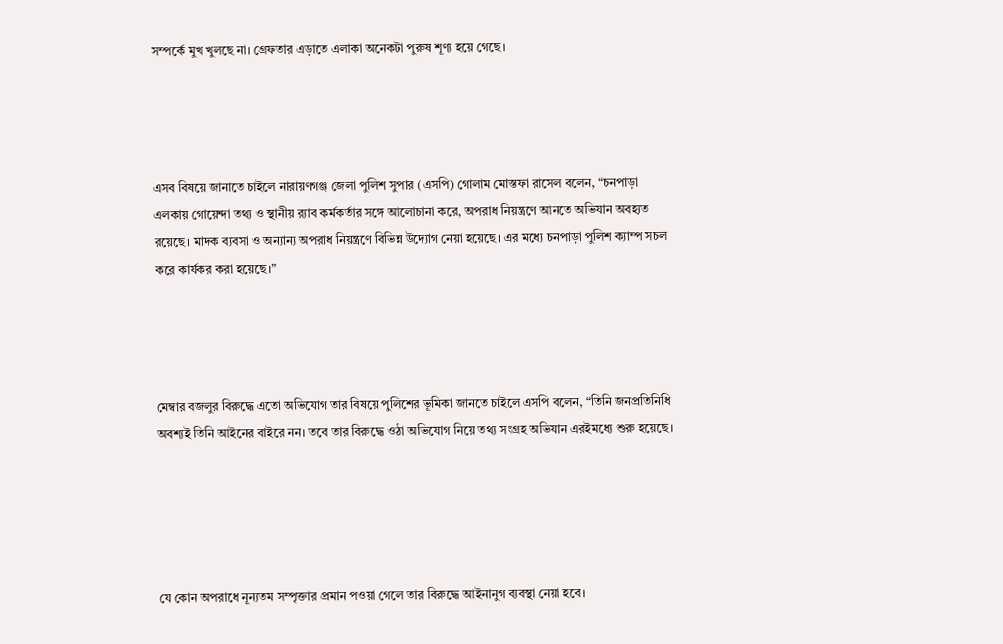সম্পর্কে মুখ খুলছে না। গ্রেফতার এড়াতে এলাকা অনেকটা পুরুষ শূণ্য হয়ে গেছে।




এসব বিষয়ে জানাতে চাইলে নারায়ণগঞ্জ জেলা পুলিশ সুপার (এসপি) গোলাম মোস্তফা রাসেল বলেন, “চনপাড়া এলকায় গোয়েন্দা তথ্য ও স্থানীয় র‌্যাব কর্মকর্তার সঙ্গে আলোচানা করে, অপরাধ নিয়ন্ত্রণে আনতে অভিযান অবহ্যত রয়েছে। মাদক ব্যবসা ও অন্যান্য অপরাধ নিয়ন্ত্রণে বিভিন্ন উদ্যোগ নেয়া হয়েছে। এর মধ্যে চনপাড়া পুলিশ ক্যাম্প সচল করে কার্যকর করা হয়েছে।”




মেম্বার বজলুর বিরুদ্ধে এতো অভিযোগ তার বিষয়ে পুলিশের ভূমিকা জানতে চাইলে এসপি বলেন, “তিনি জনপ্রতিনিধি অবশ্যই তিনি আইনের বাইরে নন। তবে তার বিরুদ্ধে ওঠা অভিযোগ নিয়ে তথ্য সংগ্রহ অভিযান এরইমধ্যে শুরু হয়েছে।





যে কোন অপরাধে নূন্যতম সম্পৃক্তার প্রমান পওয়া গেলে তার বিরুদ্ধে আইনানুগ ব্যবস্থা নেয়া হবে।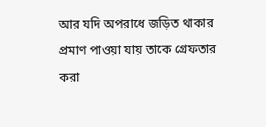আর যদি অপরাধে জড়িত থাকার প্রমাণ পাওয়া যায় তাকে গ্রেফতার করা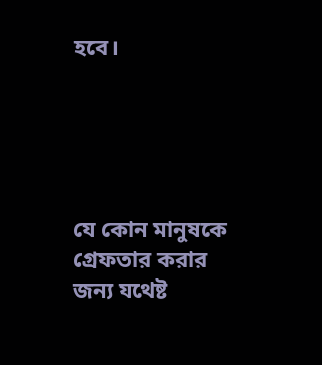হবে।





যে কোন মানুষকে গ্রেফতার করার জন্য যথেষ্ট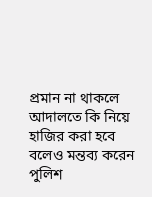প্রমান না থাকলে আদালতে কি নিয়ে হাজির করা হবে বলেও মন্তব্য করেন পুলিশ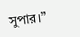সুপার।”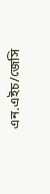এন.এইচ/জেসি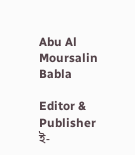Abu Al Moursalin Babla

Editor & Publisher
ই-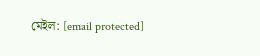মেইল: [email protected]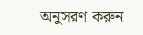অনুসরণ করুন